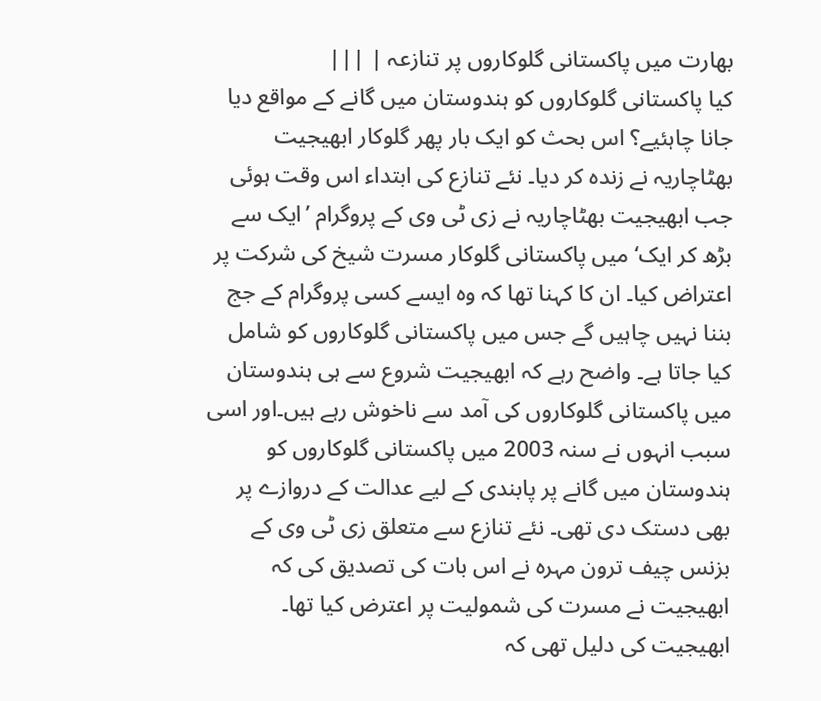بھارت میں پاکستانی گلوکاروں پر تنازعہ | |||
کیا پاکستانی گلوکاروں کو ہندوستان میں گانے کے مواقع دیا جانا چاہئیے؟ اس بحث کو ایک بار پھر گلوکار ابھیجیت بھٹاچاریہ نے زندہ کر دیا۔ نئے تنازع کی ابتداء اس وقت ہوئی جب ابھیجیت بھٹاچاریہ نے زی ٹی وی کے پروگرام ’ایک سے بڑھ کر ایک‘ میں پاکستانی گلوکار مسرت شیخ کی شرکت پر اعتراض کیا۔ ان کا کہنا تھا کہ وہ ایسے کسی پروگرام کے جج بننا نہیں چاہیں گے جس میں پاکستانی گلوکاروں کو شامل کیا جاتا ہے۔ واضح رہے کہ ابھیجیت شروع سے ہی ہندوستان میں پاکستانی گلوکاروں کی آمد سے ناخوش رہے ہیں۔اور اسی سبب انہوں نے سنہ 2003 میں پاکستانی گلوکاروں کو ہندوستان میں گانے پر پابندی کے لیے عدالت کے دروازے پر بھی دستک دی تھی۔ نئے تنازع سے متعلق زی ٹی وی کے بزنس چیف ترون مہرہ نے اس بات کی تصدیق کی کہ ابھیجیت نے مسرت کی شمولیت پر اعترض کیا تھا۔
ابھیجیت کی دلیل تھی کہ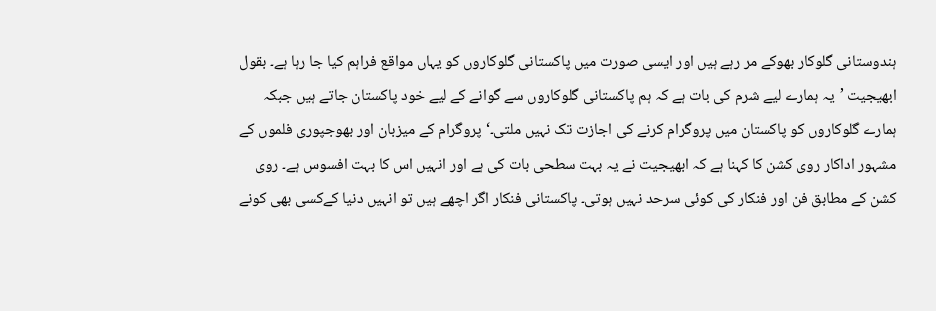ہندوستانی گلوکار بھوکے مر رہے ہیں اور ایسی صورت میں پاکستانی گلوکاروں کو یہاں مواقع فراہم کیا جا رہا ہے۔ بقول ابھیجیت ’یہ ہمارے لیے شرم کی بات ہے کہ ہم پاکستانی گلوکاروں سے گوانے کے لیے خود پاکستان جاتے ہیں جبکہ ہمارے گلوکاروں کو پاکستان میں پروگرام کرنے کی اجازت تک نہیں ملتی۔‘ پروگرام کے میزبان اور بھوجپوری فلموں کے مشہور اداکار روی کشن کا کہنا ہے کہ ابھیجیت نے یہ بہت سطحی بات کی ہے اور انہیں اس کا بہت افسوس ہے۔ روی کشن کے مطابق فن اور فنکار کی کوئی سرحد نہیں ہوتی۔ پاکستانی فنکار اگر اچھے ہیں تو انہیں دنیا کےکسی بھی کونے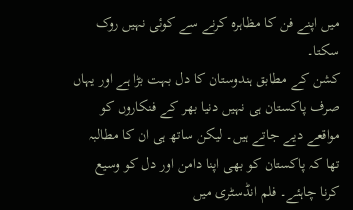میں اپنے فن کا مظاہرہ کرنے سے کوئی نہیں روک سکتا۔
کشن کے مطابق ہندوستان کا دل بہت بڑا ہے اور یہاں صرف پاکستان ہی نہیں دنیا بھر کے فنکاروں کو مواقعے دیے جاتے ہیں۔ لیکن ساتھ ہی ان کا مطالبہ تھا کہ پاکستان کو بھی اپنا دامن اور دل کو وسیع کرنا چاہئے۔ فلم انڈسٹری میں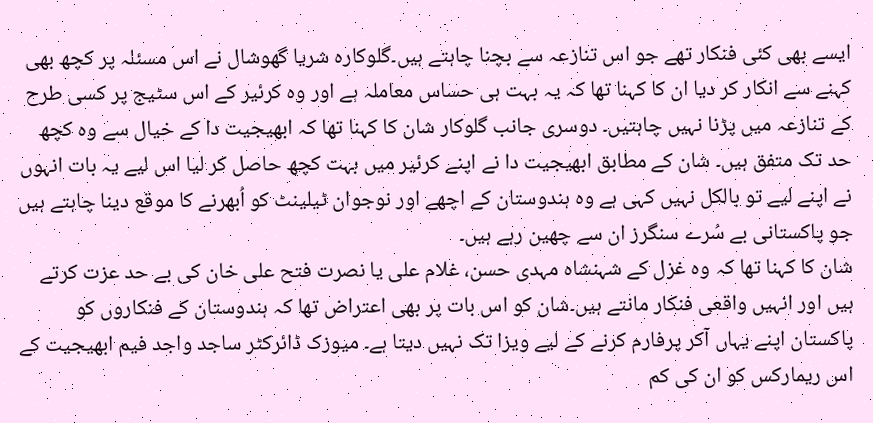ایسے بھی کئی فنکار تھے جو اس تنازعہ سے بچنا چاہتے ہیں۔گلوکارہ شریا گھوشال نے اس مسئلہ پر کچھ بھی کہنے سے انکار کر دیا ان کا کہنا تھا کہ یہ بہت ہی حساس معاملہ ہے اور وہ کرئیر کے اس سٹیج پر کسی طرح کے تنازعہ میں پڑنا نہیں چاہتیں۔ دوسری جانب گلوکار شان کا کہنا تھا کہ ابھیجیت دا کے خیال سے وہ کچھ حد تک متفق ہیں۔ شان کے مطابق ابھیجیت دا نے اپنے کرئیر میں بہت کچھ حاصل کر لیا اس لیے یہ بات انہوں نے اپنے لیے تو بالکل نہیں کہی ہے وہ ہندوستان کے اچھے اور نوجوان ٹیلینٹ کو اُبھرنے کا موقع دینا چاہتے ہیں جو پاکستانی بے سُرے سنگرز ان سے چھین رہے ہیں۔
شان کا کہنا تھا کہ وہ غزل کے شہنشاہ مہدی حسن، غلام علی یا نصرت فتح علی خان کی بے حد عزت کرتے ہیں اور انہیں واقعی فنکار مانتے ہیں۔شان کو اس بات پر بھی اعتراض تھا کہ ہندوستان کے فنکاروں کو پاکستان اپنے یہاں آکر پرفارم کرنے کے لیے ویزا تک نہیں دیتا ہے۔ میوزک ڈائرکٹر ساجد واجد فیم ابھیجیت کے اس ریمارکس کو ان کی کم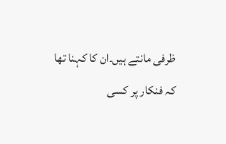ظرفی مانتے ہیں۔ان کا کہنا تھا کہ فنکار پر کسی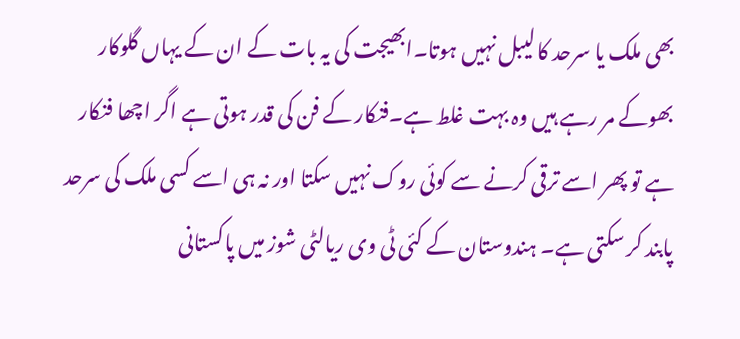بھی ملک یا سرحد کا لیبل نہیں ہوتا۔ابھیجت کی یہ بات کے ان کے یہاں گلوکار بھوکے مر رہے ہیں وہ بہت غلط ہے۔فنکار کے فن کی قدر ہوتی ہے اگر اچھا فنکار ہے تو پھر اسے ترقی کرنے سے کوئی روک نہیں سکتا اور نہ ہی اسے کسی ملک کی سرحد پابند کر سکتی ہے۔ ہندوستان کے کئی ٹی وی ریالٹی شوز میں پاکستانی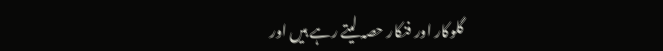گلوکار اور فنکار حصہ لیتے رہے ہیں اور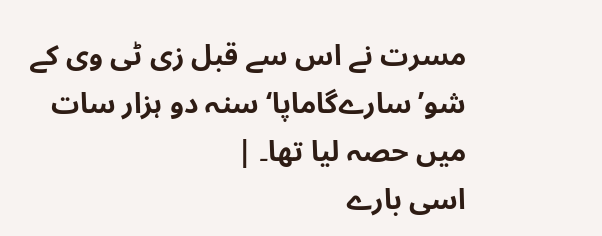مسرت نے اس سے قبل زی ٹی وی کے شو’سارےگاماپا‘ سنہ دو ہزار سات میں حصہ لیا تھا۔ |
اسی بارے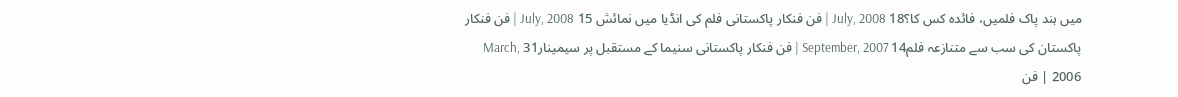میں ہند پاک فلمیں، فائدہ کس کا؟18 July, 2008 | فن فنکار پاکستانی فلم کی انڈیا میں نمائش 15 July, 2008 | فن فنکار پاکستان کی سب سے متنازعہ فلم14 September, 2007 | فن فنکار پاکستانی سنیما کے مستقبل پر سیمینار31 March, 2006 | فن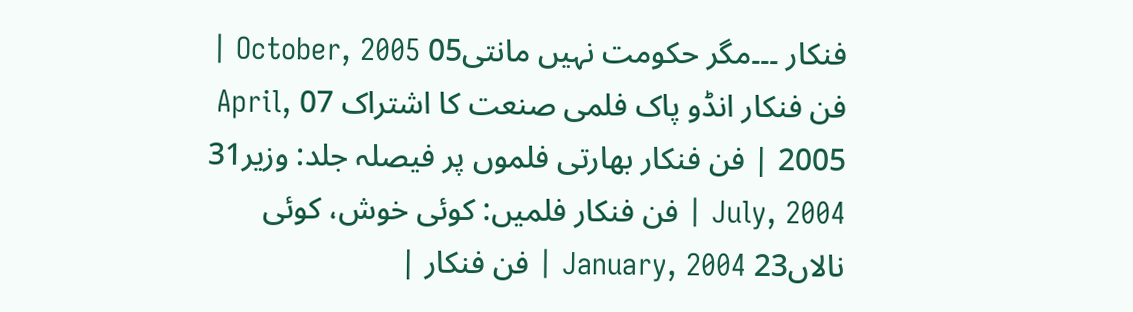فنکار ۔۔۔مگر حکومت نہیں مانتی05 October, 2005 | فن فنکار انڈو پاک فلمی صنعت کا اشتراک 07 April, 2005 | فن فنکار بھارتی فلموں پر فیصلہ جلد: وزیر31 July, 2004 | فن فنکار فلمیں: کوئی خوش، کوئی نالاں23 January, 2004 | فن فنکار |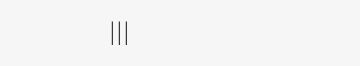|||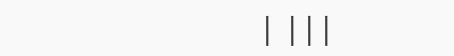| |||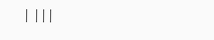| |||